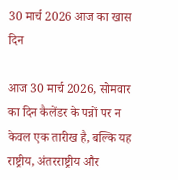30 मार्च 2026 आज का खास दिन

आज 30 मार्च 2026, सोमवार का दिन कैलेंडर के पन्नों पर न केवल एक तारीख है, बल्कि यह राष्ट्रीय, अंतरराष्ट्रीय और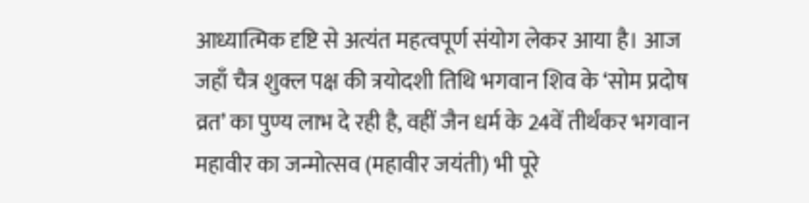आध्यात्मिक दृष्टि से अत्यंत महत्वपूर्ण संयोग लेकर आया है। आज जहाँ चैत्र शुक्ल पक्ष की त्रयोदशी तिथि भगवान शिव के ‘सोम प्रदोष व्रत’ का पुण्य लाभ दे रही है, वहीं जैन धर्म के 24वें तीर्थंकर भगवान महावीर का जन्मोत्सव (महावीर जयंती) भी पूरे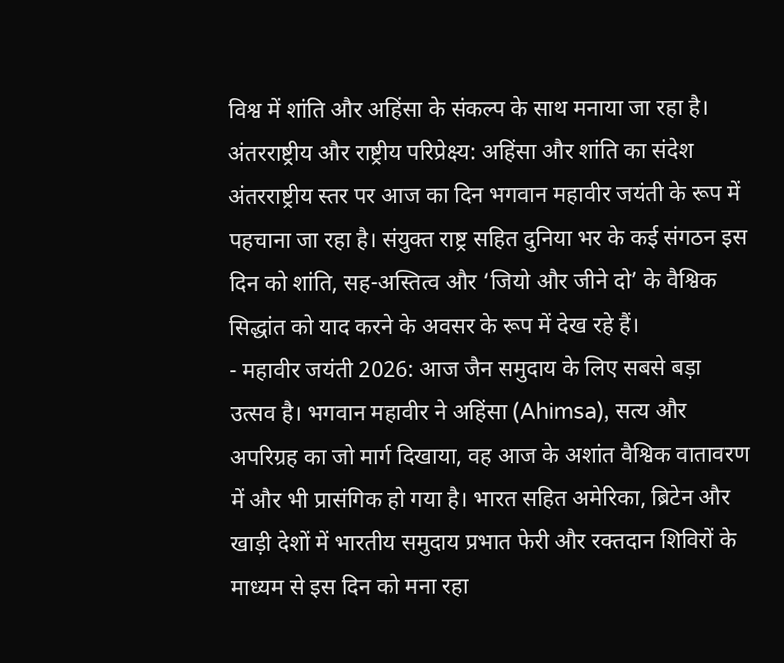विश्व में शांति और अहिंसा के संकल्प के साथ मनाया जा रहा है।
अंतरराष्ट्रीय और राष्ट्रीय परिप्रेक्ष्य: अहिंसा और शांति का संदेश
अंतरराष्ट्रीय स्तर पर आज का दिन भगवान महावीर जयंती के रूप में पहचाना जा रहा है। संयुक्त राष्ट्र सहित दुनिया भर के कई संगठन इस दिन को शांति, सह-अस्तित्व और ‘जियो और जीने दो’ के वैश्विक सिद्धांत को याद करने के अवसर के रूप में देख रहे हैं।
- महावीर जयंती 2026: आज जैन समुदाय के लिए सबसे बड़ा उत्सव है। भगवान महावीर ने अहिंसा (Ahimsa), सत्य और अपरिग्रह का जो मार्ग दिखाया, वह आज के अशांत वैश्विक वातावरण में और भी प्रासंगिक हो गया है। भारत सहित अमेरिका, ब्रिटेन और खाड़ी देशों में भारतीय समुदाय प्रभात फेरी और रक्तदान शिविरों के माध्यम से इस दिन को मना रहा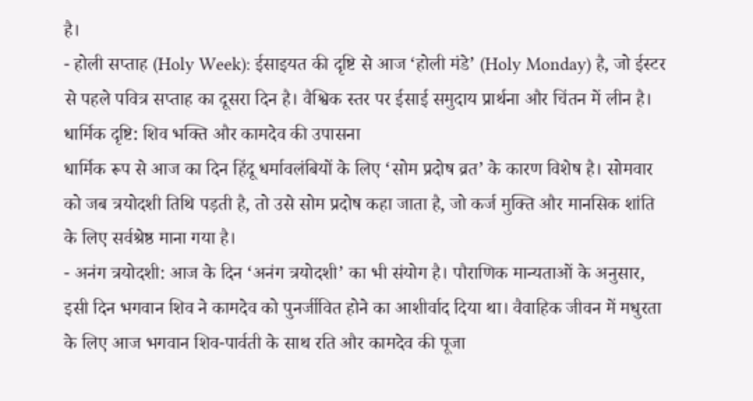है।
- होली सप्ताह (Holy Week): ईसाइयत की दृष्टि से आज ‘होली मंडे’ (Holy Monday) है, जो ईस्टर से पहले पवित्र सप्ताह का दूसरा दिन है। वैश्विक स्तर पर ईसाई समुदाय प्रार्थना और चिंतन में लीन है।
धार्मिक दृष्टि: शिव भक्ति और कामदेव की उपासना
धार्मिक रूप से आज का दिन हिंदू धर्मावलंबियों के लिए ‘सोम प्रदोष व्रत’ के कारण विशेष है। सोमवार को जब त्रयोदशी तिथि पड़ती है, तो उसे सोम प्रदोष कहा जाता है, जो कर्ज मुक्ति और मानसिक शांति के लिए सर्वश्रेष्ठ माना गया है।
- अनंग त्रयोदशी: आज के दिन ‘अनंग त्रयोदशी’ का भी संयोग है। पौराणिक मान्यताओं के अनुसार, इसी दिन भगवान शिव ने कामदेव को पुनर्जीवित होने का आशीर्वाद दिया था। वैवाहिक जीवन में मधुरता के लिए आज भगवान शिव-पार्वती के साथ रति और कामदेव की पूजा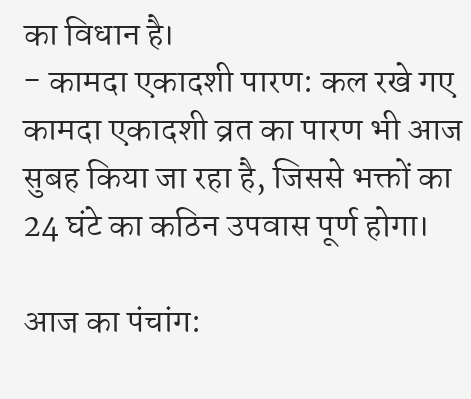का विधान है।
- कामदा एकादशी पारण: कल रखे गए कामदा एकादशी व्रत का पारण भी आज सुबह किया जा रहा है, जिससे भक्तों का 24 घंटे का कठिन उपवास पूर्ण होगा।

आज का पंचांग: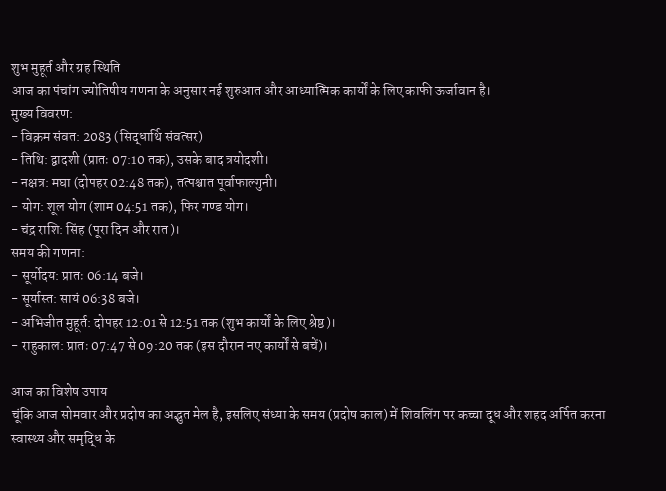शुभ मुहूर्त और ग्रह स्थिति
आज का पंचांग ज्योतिषीय गणना के अनुसार नई शुरुआत और आध्यात्मिक कार्यों के लिए काफी ऊर्जावान है।
मुख्य विवरण:
- विक्रम संवत: 2083 (सिद्धार्थि संवत्सर)
- तिथि: द्वादशी (प्रातः 07:10 तक), उसके बाद त्रयोदशी।
- नक्षत्र: मघा (दोपहर 02:48 तक), तत्पश्चात पूर्वाफाल्गुनी।
- योग: शूल योग (शाम 04:51 तक), फिर गण्ड योग।
- चंद्र राशि: सिंह (पूरा दिन और रात)।
समय की गणना:
- सूर्योदय: प्रातः 06:14 बजे।
- सूर्यास्त: सायं 06:38 बजे।
- अभिजीत मुहूर्त: दोपहर 12:01 से 12:51 तक (शुभ कार्यों के लिए श्रेष्ठ)।
- राहुकाल: प्रातः 07:47 से 09:20 तक (इस दौरान नए कार्यों से बचें)।

आज का विशेष उपाय
चूंकि आज सोमवार और प्रदोष का अद्भुत मेल है, इसलिए संध्या के समय (प्रदोष काल) में शिवलिंग पर कच्चा दूध और शहद अर्पित करना स्वास्थ्य और समृद्धि के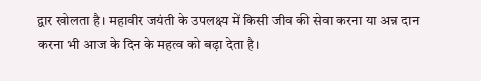द्वार खोलता है। महावीर जयंती के उपलक्ष्य में किसी जीव की सेवा करना या अन्न दान करना भी आज के दिन के महत्व को बढ़ा देता है।